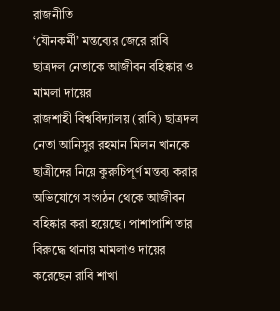রাজনীতি
‘যৌনকর্মী’ মন্তব্যের জেরে রাবি ছাত্রদল নেতাকে আজীবন বহিষ্কার ও মামলা দায়ের
রাজশাহী বিশ্ববিদ্যালয় (রাবি) ছাত্রদল নেতা আনিসুর রহমান মিলন খানকে ছাত্রীদের নিয়ে কুরুচিপূর্ণ মন্তব্য করার অভিযোগে সংগঠন থেকে আজীবন বহিষ্কার করা হয়েছে। পাশাপাশি তার বিরুদ্ধে থানায় মামলাও দায়ের করেছেন রাবি শাখা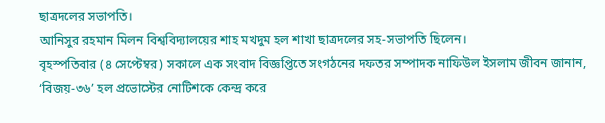ছাত্রদলের সভাপতি।
আনিসুর রহমান মিলন বিশ্ববিদ্যালয়ের শাহ মখদুম হল শাখা ছাত্রদলের সহ-সভাপতি ছিলেন।
বৃহস্পতিবার (৪ সেপ্টেম্বর) সকালে এক সংবাদ বিজ্ঞপ্তিতে সংগঠনের দফতর সম্পাদক নাফিউল ইসলাম জীবন জানান, ‘বিজয়-৩৬’ হল প্রভোস্টের নোটিশকে কেন্দ্র করে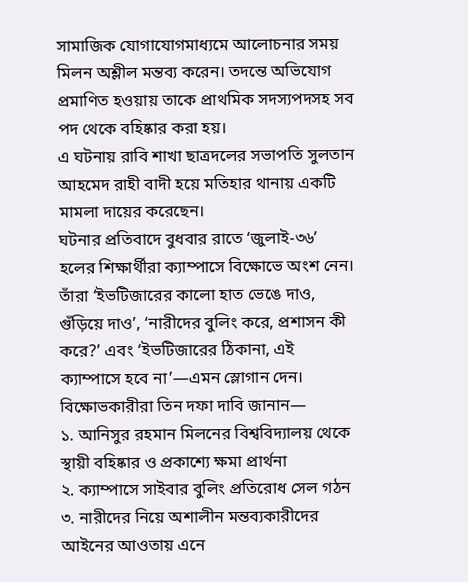সামাজিক যোগাযোগমাধ্যমে আলোচনার সময় মিলন অশ্লীল মন্তব্য করেন। তদন্তে অভিযোগ প্রমাণিত হওয়ায় তাকে প্রাথমিক সদস্যপদসহ সব পদ থেকে বহিষ্কার করা হয়।
এ ঘটনায় রাবি শাখা ছাত্রদলের সভাপতি সুলতান আহমেদ রাহী বাদী হয়ে মতিহার থানায় একটি মামলা দায়ের করেছেন।
ঘটনার প্রতিবাদে বুধবার রাতে ‘জুলাই-৩৬’ হলের শিক্ষার্থীরা ক্যাম্পাসে বিক্ষোভে অংশ নেন। তাঁরা ‘ইভটিজারের কালো হাত ভেঙে দাও, গুঁড়িয়ে দাও’, ‘নারীদের বুলিং করে, প্রশাসন কী করে?’ এবং ‘ইভটিজারের ঠিকানা, এই ক্যাম্পাসে হবে না’—এমন স্লোগান দেন।
বিক্ষোভকারীরা তিন দফা দাবি জানান—
১. আনিসুর রহমান মিলনের বিশ্ববিদ্যালয় থেকে স্থায়ী বহিষ্কার ও প্রকাশ্যে ক্ষমা প্রার্থনা
২. ক্যাম্পাসে সাইবার বুলিং প্রতিরোধ সেল গঠন
৩. নারীদের নিয়ে অশালীন মন্তব্যকারীদের আইনের আওতায় এনে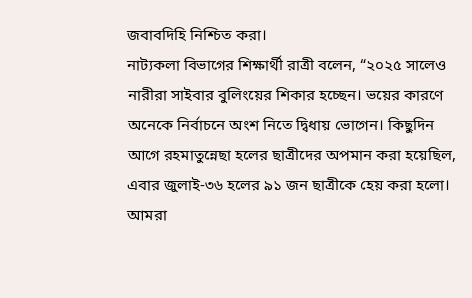জবাবদিহি নিশ্চিত করা।
নাট্যকলা বিভাগের শিক্ষার্থী রাত্রী বলেন, “২০২৫ সালেও নারীরা সাইবার বুলিংয়ের শিকার হচ্ছেন। ভয়ের কারণে অনেকে নির্বাচনে অংশ নিতে দ্বিধায় ভোগেন। কিছুদিন আগে রহমাতুন্নেছা হলের ছাত্রীদের অপমান করা হয়েছিল, এবার জুলাই-৩৬ হলের ৯১ জন ছাত্রীকে হেয় করা হলো। আমরা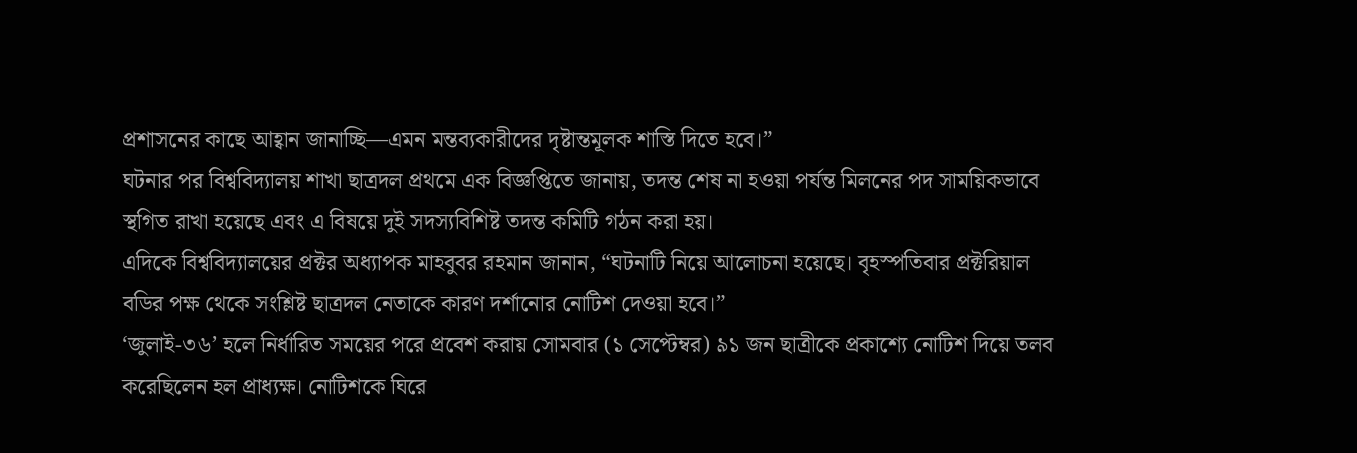প্রশাসনের কাছে আহ্বান জানাচ্ছি—এমন মন্তব্যকারীদের দৃষ্টান্তমূলক শাস্তি দিতে হবে।”
ঘটনার পর বিশ্ববিদ্যালয় শাখা ছাত্রদল প্রথমে এক বিজ্ঞপ্তিতে জানায়, তদন্ত শেষ না হওয়া পর্যন্ত মিলনের পদ সাময়িকভাবে স্থগিত রাখা হয়েছে এবং এ বিষয়ে দুই সদস্যবিশিষ্ট তদন্ত কমিটি গঠন করা হয়।
এদিকে বিশ্ববিদ্যালয়ের প্রক্টর অধ্যাপক মাহবুবর রহমান জানান, “ঘটনাটি নিয়ে আলোচনা হয়েছে। বৃহস্পতিবার প্রক্টরিয়াল বডির পক্ষ থেকে সংশ্লিষ্ট ছাত্রদল নেতাকে কারণ দর্শানোর নোটিশ দেওয়া হবে।”
‘জুলাই-৩৬’ হলে নির্ধারিত সময়ের পরে প্রবেশ করায় সোমবার (১ সেপ্টেম্বর) ৯১ জন ছাত্রীকে প্রকাশ্যে নোটিশ দিয়ে তলব করেছিলেন হল প্রাধ্যক্ষ। নোটিশকে ঘিরে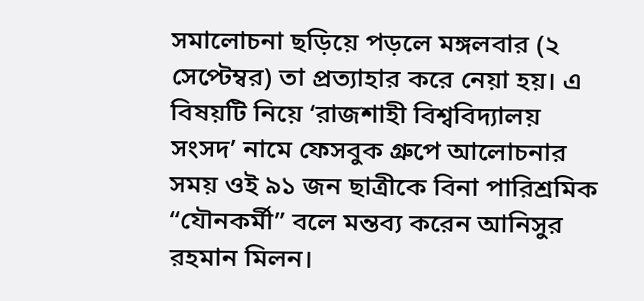সমালোচনা ছড়িয়ে পড়লে মঙ্গলবার (২ সেপ্টেম্বর) তা প্রত্যাহার করে নেয়া হয়। এ বিষয়টি নিয়ে ‘রাজশাহী বিশ্ববিদ্যালয় সংসদ’ নামে ফেসবুক গ্রুপে আলোচনার সময় ওই ৯১ জন ছাত্রীকে বিনা পারিশ্রমিক “যৌনকর্মী” বলে মন্তব্য করেন আনিসুর রহমান মিলন।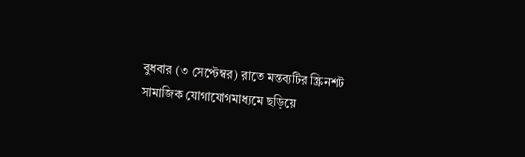বুধবার (৩ সেপ্টেম্বর) রাতে মন্তব্যটির স্ক্রিনশট সামাজিক যোগাযোগমাধ্যমে ছড়িয়ে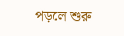পড়লে শুরু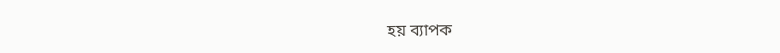হয় ব্যাপক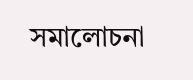সমালোচনা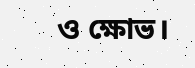ও ক্ষোভ।